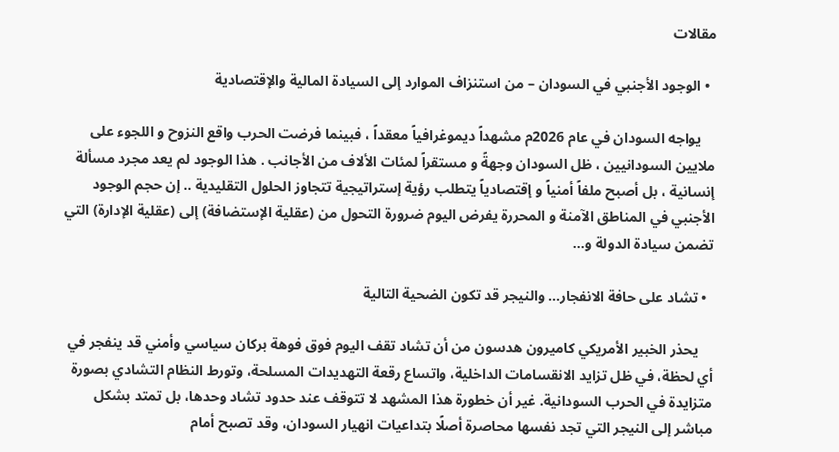مقالات

  • الوجود الأجنبي في السودان – من استنزاف الموارد إلى السيادة المالية والإقتصادية

    يواجه السودان في عام 2026م مشهداً ديموغرافياً معقداً ، فبينما فرضت الحرب واقع النزوح و اللجوء على ملايين السودانيين ، ظل السودان وجهةً و مستقراً لمئات الألاف من الأجانب . هذا الوجود لم يعد مجرد مسألة إنسانية ، بل أصبح ملفاً أمنياً و إقتصادياً يتطلب رؤية إستراتيجية تتجاوز الحلول التقليدية .. إن حجم الوجود الأجنبي في المناطق الآمنة و المحررة يفرض اليوم ضرورة التحول من (عقلية الإستضافة) إلى (عقلية الإدارة) التي تضمن سيادة الدولة و…

  • تشاد على حافة الانفجار… والنيجر قد تكون الضحية التالية

    يحذر الخبير الأمريكي كاميرون هدسون من أن تشاد تقف اليوم فوق فوهة بركان سياسي وأمني قد ينفجر في أي لحظة، في ظل تزايد الانقسامات الداخلية، واتساع رقعة التهديدات المسلحة، وتورط النظام التشادي بصورة متزايدة في الحرب السودانية. غير أن خطورة هذا المشهد لا تتوقف عند حدود تشاد وحدها، بل تمتد بشكل مباشر إلى النيجر التي تجد نفسها محاصرة أصلًا بتداعيات انهيار السودان، وقد تصبح أمام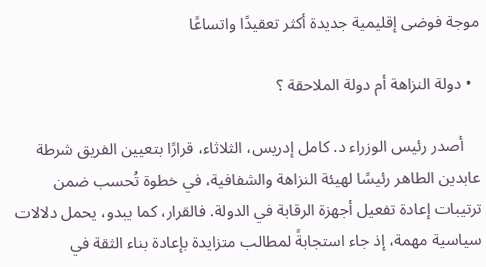موجة فوضى إقليمية جديدة أكثر تعقيدًا واتساعًا

  • دولة النزاهة أم دولة الملاحقة ؟

    أصدر رئيس الوزراء د. كامل إدريس، الثلاثاء، قرارًا بتعيين الفريق شرطة عابدين الطاهر رئيسًا لهيئة النزاهة والشفافية، في خطوة تُحسب ضمن ترتيبات إعادة تفعيل أجهزة الرقابة في الدولة. فالقرار، كما يبدو، يحمل دلالات سياسية مهمة، إذ جاء استجابةً لمطالب متزايدة بإعادة بناء الثقة في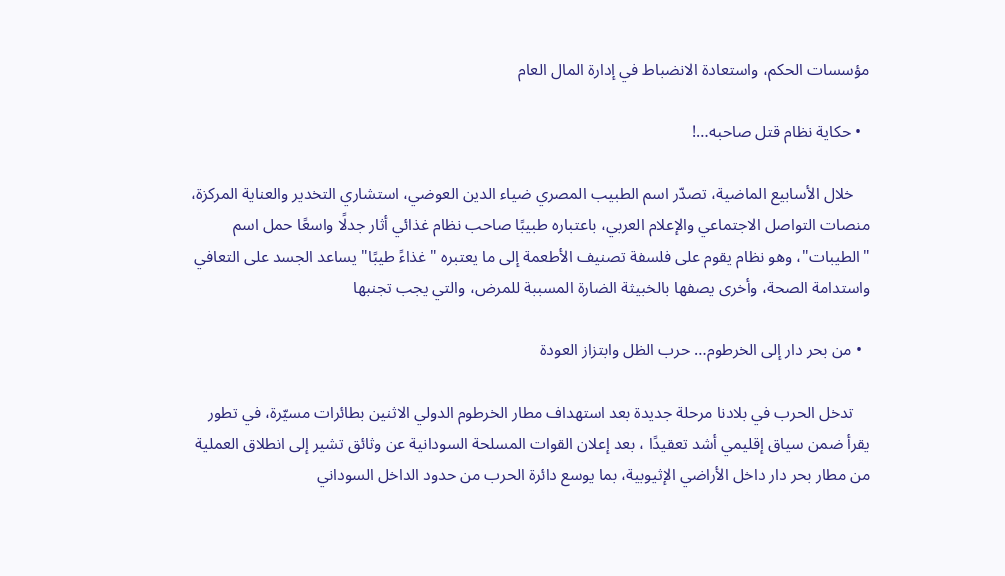مؤسسات الحكم، واستعادة الانضباط في إدارة المال العام

  • حكاية نظام قتل صاحبه…!

    خلال الأسابيع الماضية، تصدّر اسم الطبيب المصري ضياء الدين العوضي، استشاري التخدير والعناية المركزة، منصات التواصل الاجتماعي والإعلام العربي، باعتباره طبيبًا صاحب نظام غذائي أثار جدلًا واسعًا حمل اسم "الطيبات"، وهو نظام يقوم على فلسفة تصنيف الأطعمة إلى ما يعتبره "غذاءً طيبًا" يساعد الجسد على التعافي واستدامة الصحة، وأخرى يصفها بالخبيثة الضارة المسببة للمرض، والتي يجب تجنبها

  • من بحر دار إلى الخرطوم… حرب الظل وابتزاز العودة

    تدخل الحرب في بلادنا مرحلة جديدة بعد استهداف مطار الخرطوم الدولي الاثنين بطائرات مسيّرة، في تطور يقرأ ضمن سياق إقليمي أشد تعقيدًا ، بعد إعلان القوات المسلحة السودانية عن وثائق تشير إلى انطلاق العملية من مطار بحر دار داخل الأراضي الإثيوبية، بما يوسع دائرة الحرب من حدود الداخل السوداني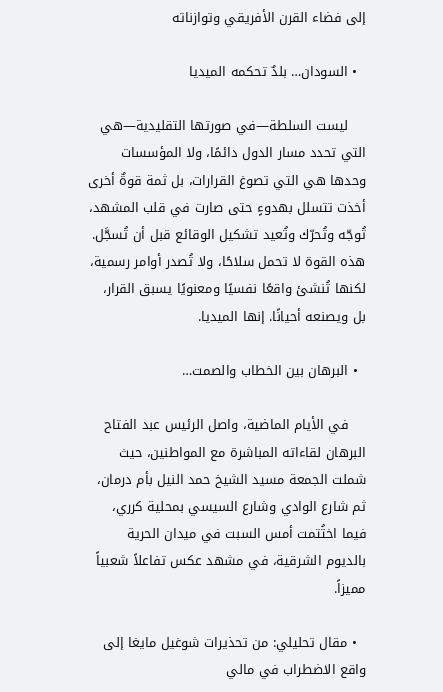إلى فضاء القرن الأفريقي وتوازناته

  • السودان… بلدٌ تحكمه الميديا

    ليست السلطة—في صورتها التقليدية—هي التي تحدد مسار الدول دائمًا، ولا المؤسسات وحدها هي التي تصوغ القرارات، بل ثمة قوةٌ أخرى أخذت تتسلل بهدوءٍ حتى صارت في قلب المشهد، تُوجّه وتُحرّك وتُعيد تشكيل الوقائع قبل أن تُسجَّل. هذه القوة لا تحمل سلاحًا، ولا تُصدر أوامر رسمية، لكنها تُنشئ واقعًا نفسيًا ومعنويًا يسبق القرار، بل ويصنعه أحيانًا. إنها الميديا.

  • البرهان بين الخطاب والصمت…

    في الأيام الماضية، واصل الرئيس عبد الفتاح البرهان لقاءاته المباشرة مع المواطنين، حيث شملت الجمعة مسيد الشيخ حمد النيل بأم درمان، ثم شارع الوادي وشارع السيسي بمحلية كرري، فيما اختُتمت أمس السبت في ميدان الحرية بالديوم الشرقية، في مشهد عكس تفاعلاً شعبياً مميزاً.

  • مقال تحليلي: من تحذيرات شوغيل مايغا إلى واقع الاضطراب في مالي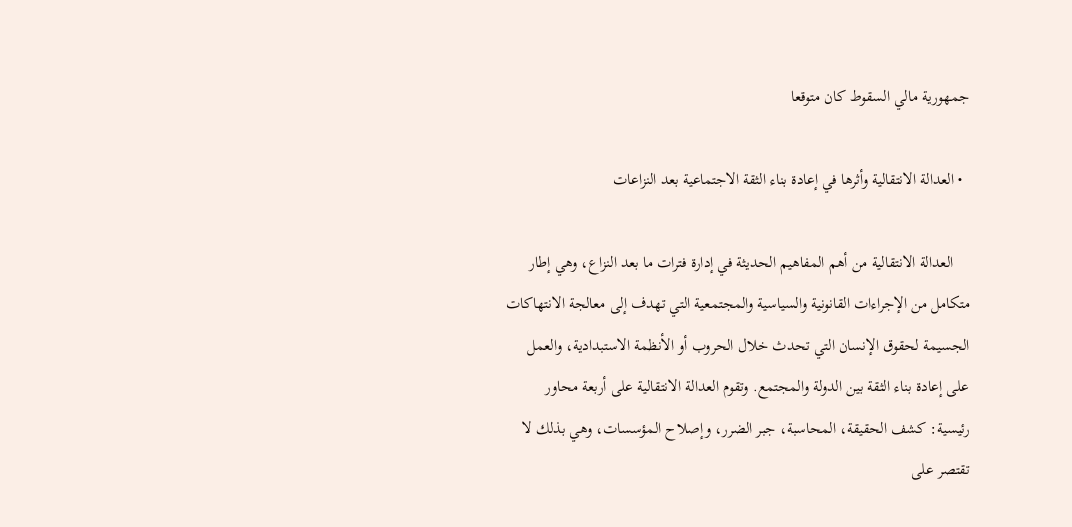جمهورية مالي السقوط كان متوقعا

  • العدالة الانتقالية وأثرها في إعادة بناء الثقة الاجتماعية بعد النزاعات

    العدالة الانتقالية من أهم المفاهيم الحديثة في إدارة فترات ما بعد النزاع، وهي إطار متكامل من الإجراءات القانونية والسياسية والمجتمعية التي تهدف إلى معالجة الانتهاكات الجسيمة لحقوق الإنسان التي تحدث خلال الحروب أو الأنظمة الاستبدادية، والعمل على إعادة بناء الثقة بين الدولة والمجتمع. وتقوم العدالة الانتقالية على أربعة محاور رئيسية: كشف الحقيقة، المحاسبة، جبر الضرر، وإصلاح المؤسسات، وهي بذلك لا تقتصر على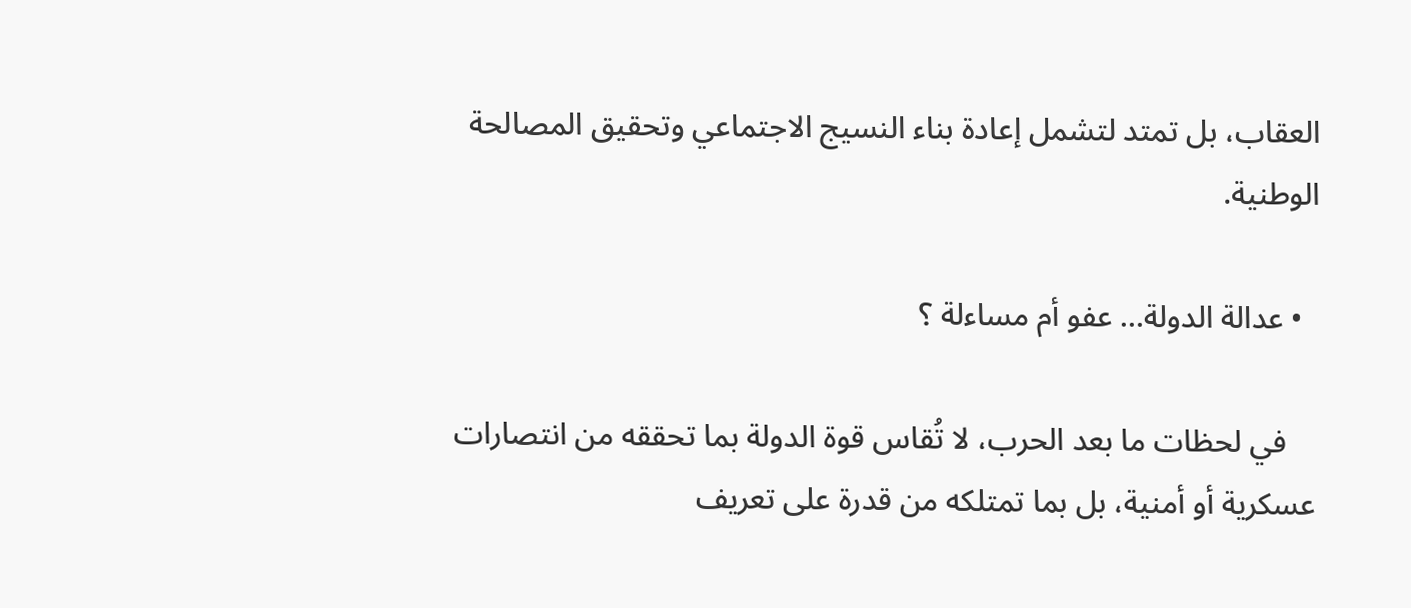العقاب، بل تمتد لتشمل إعادة بناء النسيج الاجتماعي وتحقيق المصالحة الوطنية.

  • عدالة الدولة… عفو أم مساءلة ؟

    في لحظات ما بعد الحرب، لا تُقاس قوة الدولة بما تحققه من انتصارات عسكرية أو أمنية، بل بما تمتلكه من قدرة على تعريف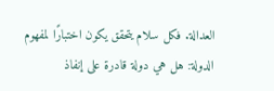العدالة. فكل سلام يتحقق يكون اختبارًا لمفهوم الدولة: هل هي دولة قادرة على إنفاذ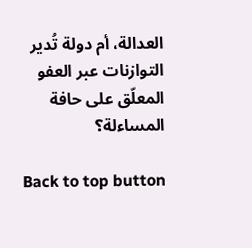العدالة، أم دولة تُدير التوازنات عبر العفو المعلّق على حافة المساءلة؟

Back to top button